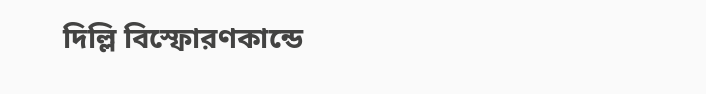দিল্লি বিস্ফোরণকান্ডে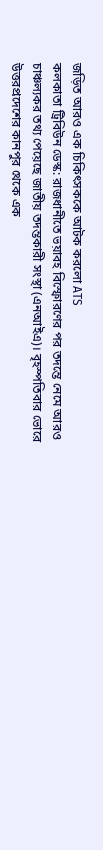জড়িত আরও এক চিকিৎসককে আটক করলো ATS
কলকাতা ট্রিবিউন ডেস্ক: রাজধানীতে ভয়াবহ বিস্ফোরণের পর তদন্তে নেমে আরও চাঞ্চল্যকর তথ্য পেয়েছে জাতীয় তদন্তকারী সংস্থা (এনআইএ)। বৃহস্পতিবার ভোরে উত্তরপ্রদেশের কানপুর থেকে এক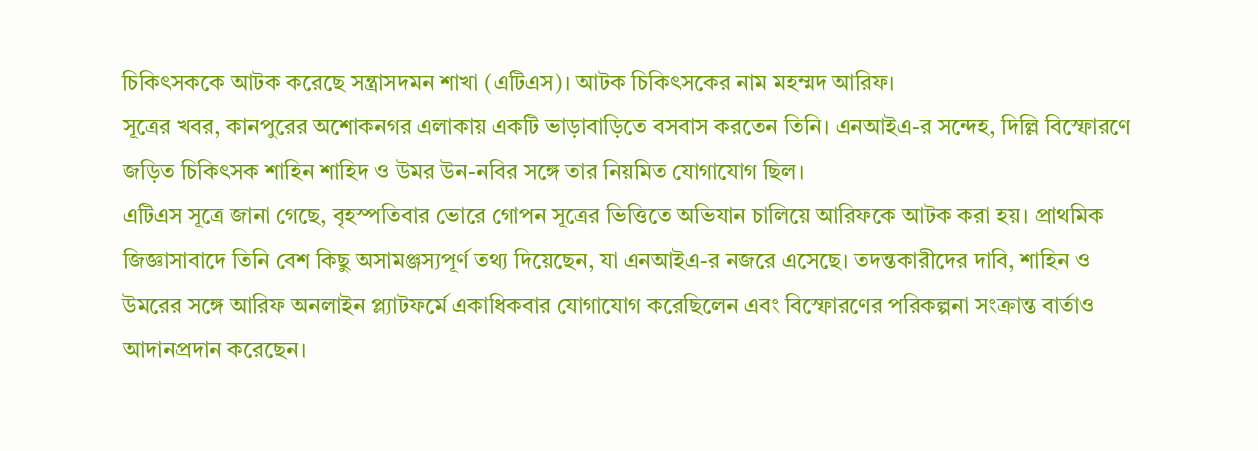চিকিৎসককে আটক করেছে সন্ত্রাসদমন শাখা (এটিএস)। আটক চিকিৎসকের নাম মহম্মদ আরিফ।
সূত্রের খবর, কানপুরের অশোকনগর এলাকায় একটি ভাড়াবাড়িতে বসবাস করতেন তিনি। এনআইএ-র সন্দেহ, দিল্লি বিস্ফোরণে জড়িত চিকিৎসক শাহিন শাহিদ ও উমর উন-নবির সঙ্গে তার নিয়মিত যোগাযোগ ছিল।
এটিএস সূত্রে জানা গেছে, বৃহস্পতিবার ভোরে গোপন সূত্রের ভিত্তিতে অভিযান চালিয়ে আরিফকে আটক করা হয়। প্রাথমিক জিজ্ঞাসাবাদে তিনি বেশ কিছু অসামঞ্জস্যপূর্ণ তথ্য দিয়েছেন, যা এনআইএ-র নজরে এসেছে। তদন্তকারীদের দাবি, শাহিন ও উমরের সঙ্গে আরিফ অনলাইন প্ল্যাটফর্মে একাধিকবার যোগাযোগ করেছিলেন এবং বিস্ফোরণের পরিকল্পনা সংক্রান্ত বার্তাও আদানপ্রদান করেছেন।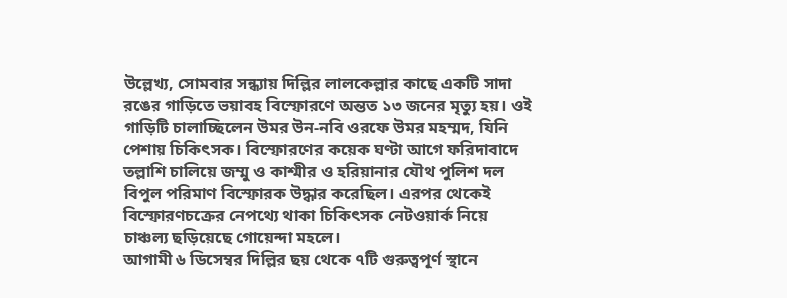উল্লেখ্য, সোমবার সন্ধ্যায় দিল্লির লালকেল্লার কাছে একটি সাদা রঙের গাড়িতে ভয়াবহ বিস্ফোরণে অন্তত ১৩ জনের মৃত্যু হয়। ওই গাড়িটি চালাচ্ছিলেন উমর উন-নবি ওরফে উমর মহম্মদ, যিনি পেশায় চিকিৎসক। বিস্ফোরণের কয়েক ঘণ্টা আগে ফরিদাবাদে তল্লাশি চালিয়ে জম্মু ও কাশ্মীর ও হরিয়ানার যৌথ পুলিশ দল বিপুল পরিমাণ বিস্ফোরক উদ্ধার করেছিল। এরপর থেকেই বিস্ফোরণচক্রের নেপথ্যে থাকা চিকিৎসক নেটওয়ার্ক নিয়ে চাঞ্চল্য ছড়িয়েছে গোয়েন্দা মহলে।
আগামী ৬ ডিসেম্বর দিল্লির ছয় থেকে ৭টি গুরুত্বপূর্ণ স্থানে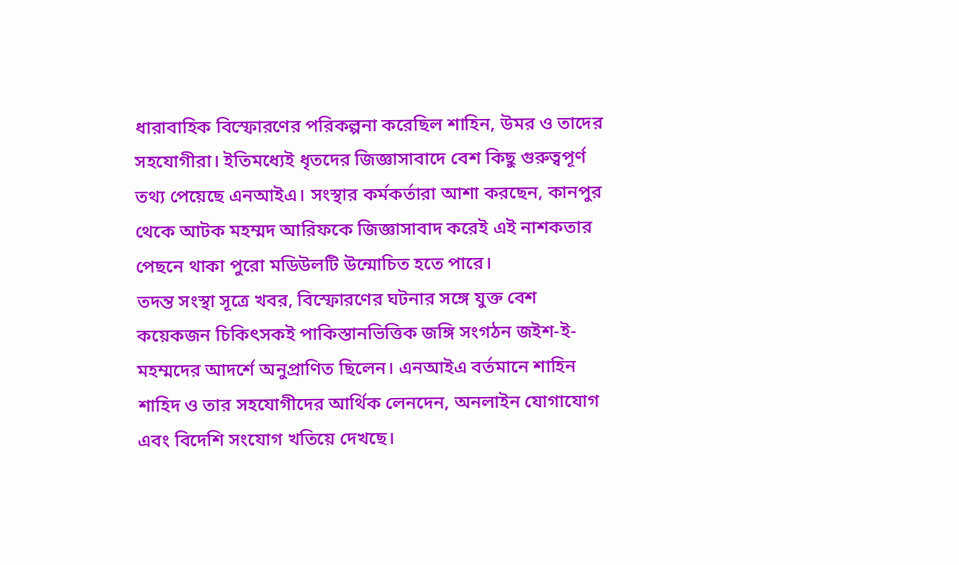ধারাবাহিক বিস্ফোরণের পরিকল্পনা করেছিল শাহিন, উমর ও তাদের সহযোগীরা। ইতিমধ্যেই ধৃতদের জিজ্ঞাসাবাদে বেশ কিছু গুরুত্বপূর্ণ তথ্য পেয়েছে এনআইএ। সংস্থার কর্মকর্তারা আশা করছেন, কানপুর থেকে আটক মহম্মদ আরিফকে জিজ্ঞাসাবাদ করেই এই নাশকতার পেছনে থাকা পুরো মডিউলটি উন্মোচিত হতে পারে।
তদন্ত সংস্থা সূত্রে খবর, বিস্ফোরণের ঘটনার সঙ্গে যুক্ত বেশ কয়েকজন চিকিৎসকই পাকিস্তানভিত্তিক জঙ্গি সংগঠন জইশ-ই-মহম্মদের আদর্শে অনুপ্রাণিত ছিলেন। এনআইএ বর্তমানে শাহিন শাহিদ ও তার সহযোগীদের আর্থিক লেনদেন, অনলাইন যোগাযোগ এবং বিদেশি সংযোগ খতিয়ে দেখছে।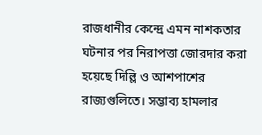রাজধানীর কেন্দ্রে এমন নাশকতার ঘটনার পর নিরাপত্তা জোরদার করা হয়েছে দিল্লি ও আশপাশের রাজ্যগুলিতে। সম্ভাব্য হামলার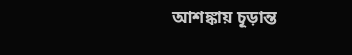আশঙ্কায় চূড়ান্ত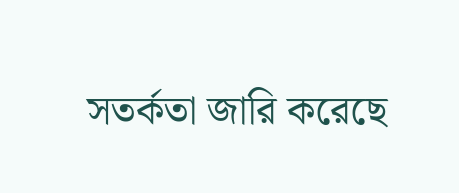সতর্কতা জারি করেছে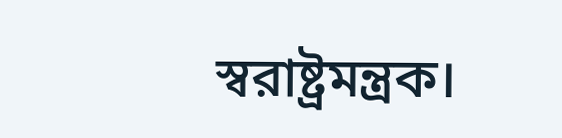স্বরাষ্ট্রমন্ত্রক।